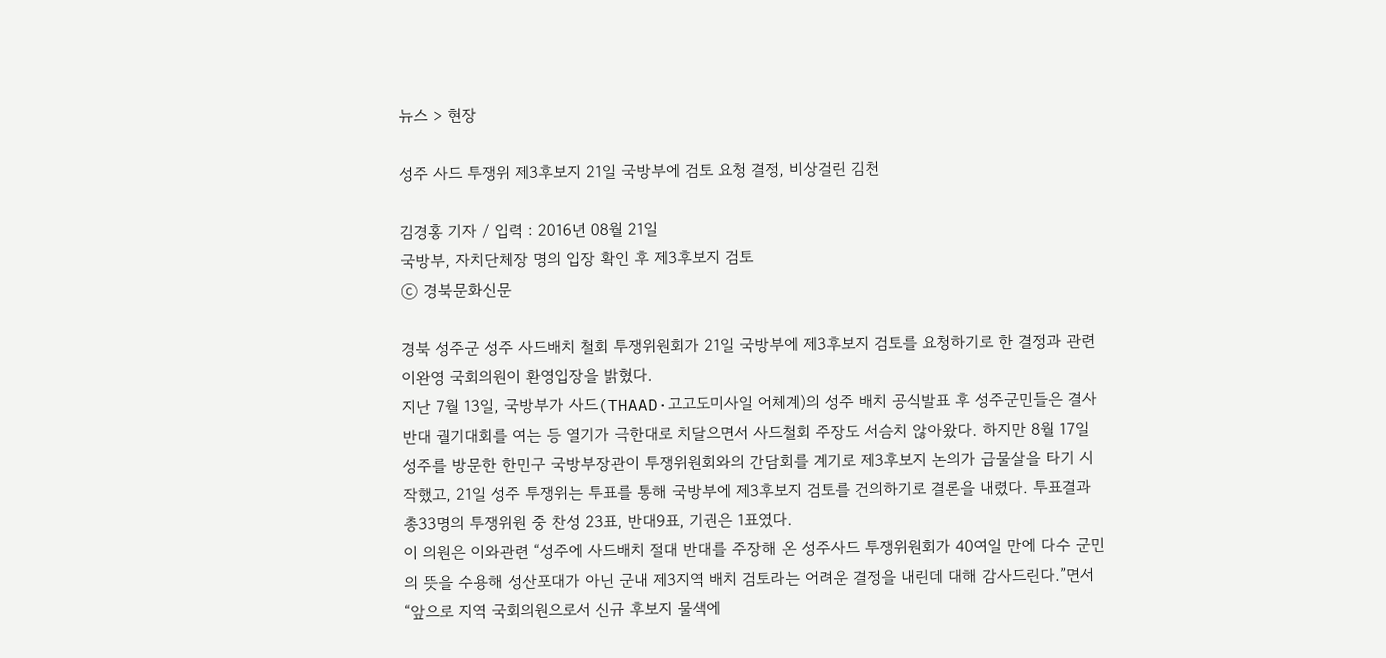뉴스 > 현장

성주 사드 투쟁위 제3후보지 21일 국방부에 검토 요청 결정, 비상걸린 김천

김경홍 기자 / 입력 : 2016년 08월 21일
국방부, 자치단체장 명의 입장 확인 후 제3후보지 검토
ⓒ 경북문화신문

경북 성주군 성주 사드배치 철회 투쟁위원회가 21일 국방부에 제3후보지 검토를 요청하기로 한 결정과 관련 이완영 국회의원이 환영입장을 밝혔다.
지난 7월 13일, 국방부가 사드(THAAD·고고도미사일 어체계)의 성주 배치 공식발표 후 성주군민들은 결사반대 궐기대회를 여는 등 열기가 극한대로 치달으면서 사드철회 주장도 서슴치 않아왔다. 하지만 8월 17일 성주를 방문한 한민구 국방부장관이 투쟁위원회와의 간담회를 계기로 제3후보지 논의가 급물살을 타기 시작했고, 21일 성주 투쟁위는 투표를 통해 국방부에 제3후보지 검토를 건의하기로 결론을 내렸다. 투표결과 총33명의 투쟁위원 중 찬성 23표, 반대9표, 기권은 1표였다.
이 의원은 이와관련 “성주에 사드배치 절대 반대를 주장해 온 성주사드 투쟁위원회가 40여일 만에 다수 군민의 뜻을 수용해 성산포대가 아닌 군내 제3지역 배치 검토라는 어려운 결정을 내린데 대해 감사드린다.”면서 “앞으로 지역 국회의원으로서 신규 후보지 물색에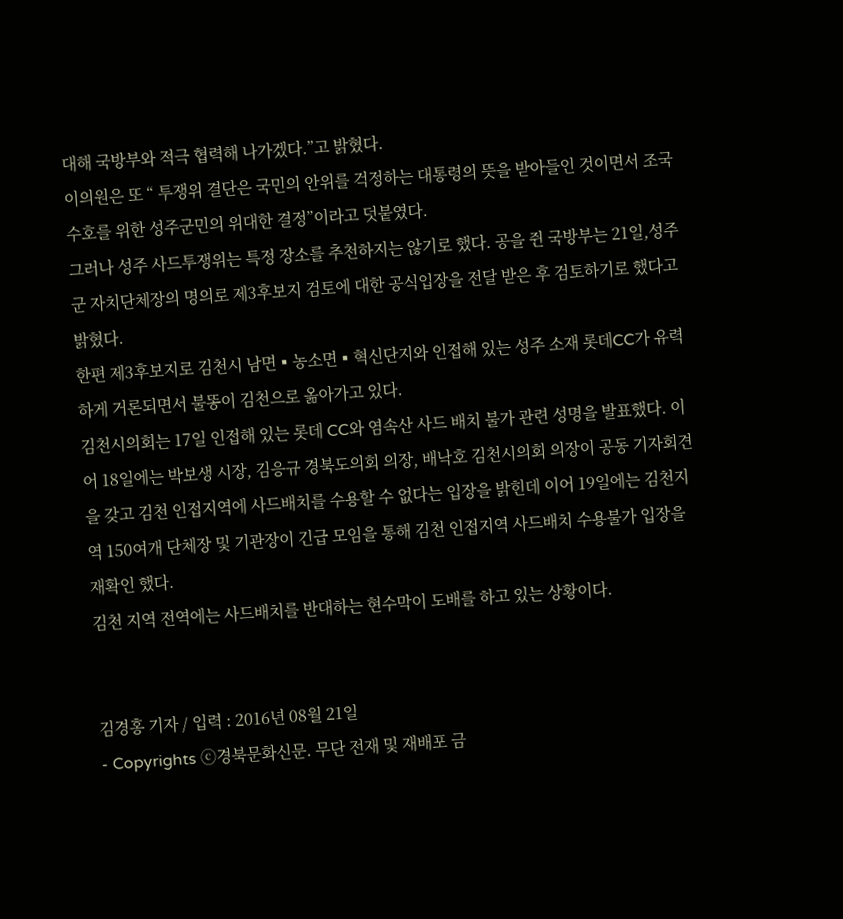대해 국방부와 적극 협력해 나가겠다.”고 밝혔다.
이의원은 또 “ 투쟁위 결단은 국민의 안위를 걱정하는 대통령의 뜻을 받아들인 것이면서 조국수호를 위한 성주군민의 위대한 결정”이라고 덧붙였다.
그러나 성주 사드투쟁위는 특정 장소를 추천하지는 않기로 했다. 공을 쥔 국방부는 21일,성주군 자치단체장의 명의로 제3후보지 검토에 대한 공식입장을 전달 받은 후 검토하기로 했다고 밝혔다.
한편 제3후보지로 김천시 남면▪농소면▪혁신단지와 인접해 있는 성주 소재 롯데CC가 유력하게 거론되면서 불똥이 김천으로 옮아가고 있다.
김천시의회는 17일 인접해 있는 롯데 CC와 염속산 사드 배치 불가 관련 성명을 발표했다. 이어 18일에는 박보생 시장, 김응규 경북도의회 의장, 배낙호 김천시의회 의장이 공동 기자회견을 갖고 김천 인접지역에 사드배치를 수용할 수 없다는 입장을 밝힌데 이어 19일에는 김천지역 150여개 단체장 및 기관장이 긴급 모임을 통해 김천 인접지역 사드배치 수용불가 입장을 재확인 했다.
김천 지역 전역에는 사드배치를 반대하는 현수막이 도배를 하고 있는 상황이다.


김경홍 기자 / 입력 : 2016년 08월 21일
- Copyrights ⓒ경북문화신문. 무단 전재 및 재배포 금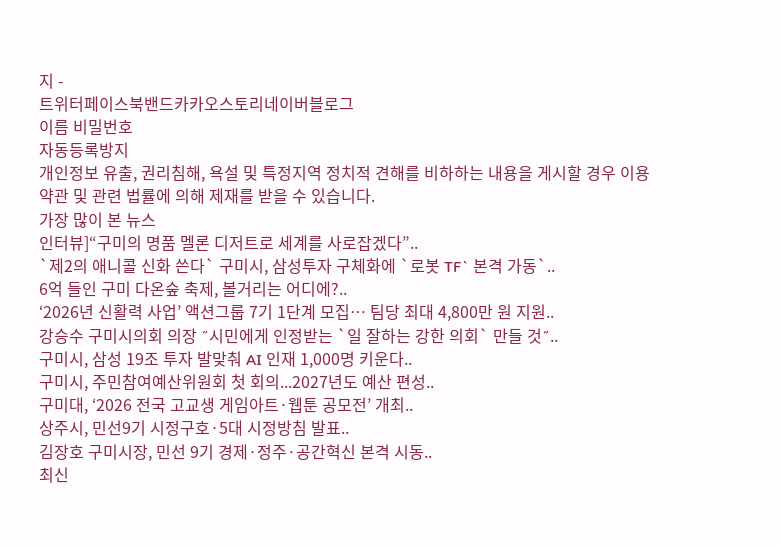지 -
트위터페이스북밴드카카오스토리네이버블로그
이름 비밀번호
자동등록방지
개인정보 유출, 권리침해, 욕설 및 특정지역 정치적 견해를 비하하는 내용을 게시할 경우 이용약관 및 관련 법률에 의해 제재를 받을 수 있습니다.
가장 많이 본 뉴스
인터뷰]“구미의 명품 멜론 디저트로 세계를 사로잡겠다”..
`제2의 애니콜 신화 쓴다` 구미시, 삼성투자 구체화에 `로봇 TF` 본격 가동`..
6억 들인 구미 다온숲 축제, 볼거리는 어디에?..
‘2026년 신활력 사업’ 액션그룹 7기 1단계 모집… 팀당 최대 4,800만 원 지원..
강승수 구미시의회 의장 ˝시민에게 인정받는 `일 잘하는 강한 의회` 만들 것˝..
구미시, 삼성 19조 투자 발맞춰 AI 인재 1,000명 키운다..
구미시, 주민참여예산위원회 첫 회의...2027년도 예산 편성..
구미대, ‘2026 전국 고교생 게임아트·웹툰 공모전’ 개최..
상주시, 민선9기 시정구호·5대 시정방침 발표..
김장호 구미시장, 민선 9기 경제·정주·공간혁신 본격 시동..
최신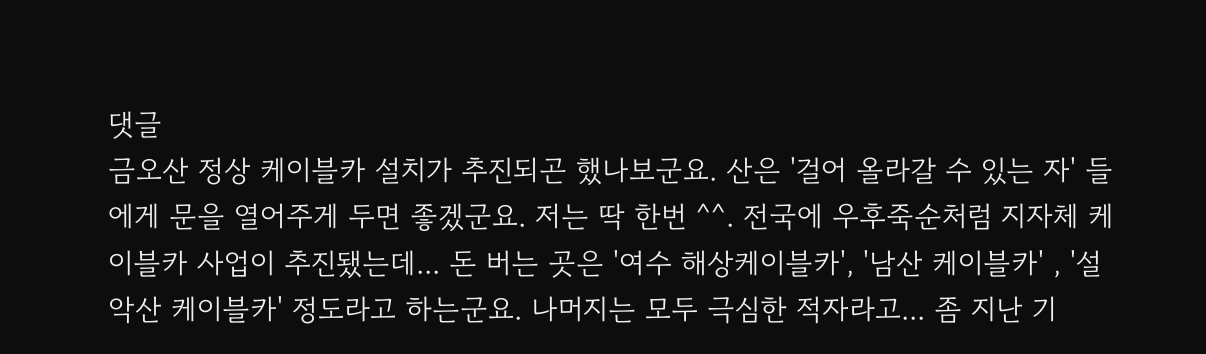댓글
금오산 정상 케이블카 설치가 추진되곤 했나보군요. 산은 '걸어 올라갈 수 있는 자' 들에게 문을 열어주게 두면 좋겠군요. 저는 딱 한번 ^^. 전국에 우후죽순처럼 지자체 케이블카 사업이 추진됐는데... 돈 버는 곳은 '여수 해상케이블카', '남산 케이블카' , '설악산 케이블카' 정도라고 하는군요. 나머지는 모두 극심한 적자라고... 좀 지난 기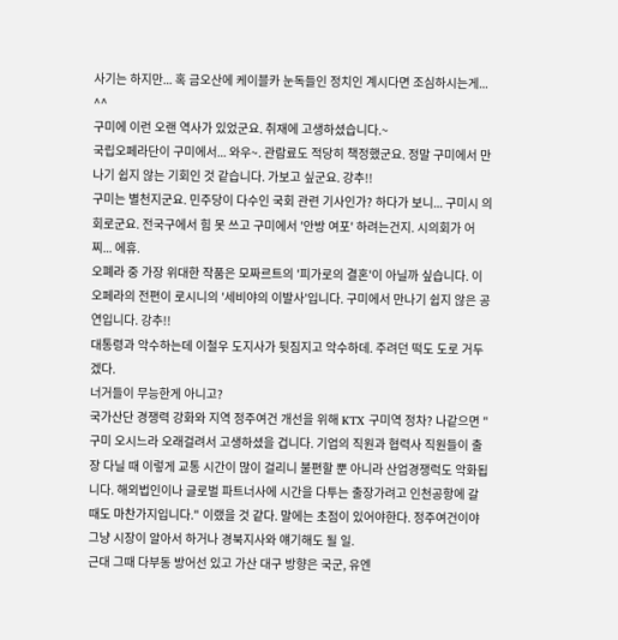사기는 하지만... 혹 금오산에 케이블카 눈독들인 정치인 계시다면 조심하시는게... ^^
구미에 이런 오랜 역사가 있었군요. 취재에 고생하셨습니다.~
국립오페라단이 구미에서... 와우~. 관람료도 적당히 책정했군요. 정말 구미에서 만나기 쉽지 않는 기회인 것 같습니다. 가보고 싶군요. 강추!!
구미는 별천지군요. 민주당이 다수인 국회 관련 기사인가? 하다가 보니... 구미시 의회로군요. 전국구에서 힘 못 쓰고 구미에서 '안방 여포' 하려는건지. 시의회가 어찌... 에휴.
오폐라 중 가장 위대한 작품은 모짜르트의 '피가로의 결혼'이 아닐까 싶습니다. 이 오페라의 전편이 로시니의 '세비야의 이발사'입니다. 구미에서 만나기 쉽지 않은 공연입니다. 강추!!
대통령과 악수하는데 이철우 도지사가 뒷짐지고 악수하데. 주려던 떡도 도로 거두겠다.
너거들이 무능한게 아니고?
국가산단 경쟁력 강화와 지역 정주여건 개선을 위해 KTX 구미역 정차? 나같으면 "구미 오시느라 오래걸려서 고생하셨을 겁니다. 기업의 직원과 협력사 직원들이 출장 다닐 때 이렇게 교통 시간이 많이 걸리니 불편할 뿐 아니라 산업경쟁럭도 악화됩니다. 해외법인이나 글로벌 파트너사에 시간을 다투는 출장가려고 인천공항에 갈 때도 마찬가지입니다." 이랬을 것 같다. 말에는 초점이 있어야한다. 정주여건이야 그냥 시장이 알아서 하거나 경북지사와 얘기해도 될 일.
근대 그때 다부동 방어선 있고 가산 대구 방향은 국군, 유엔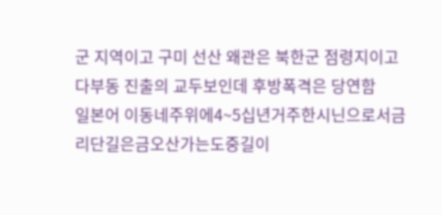군 지역이고 구미 선산 왜관은 북한군 점령지이고 다부동 진출의 교두보인데 후방폭격은 당연함
일본어 이동네주위에4~5십년거주한시닌으로서금리단길은금오산가는도중길이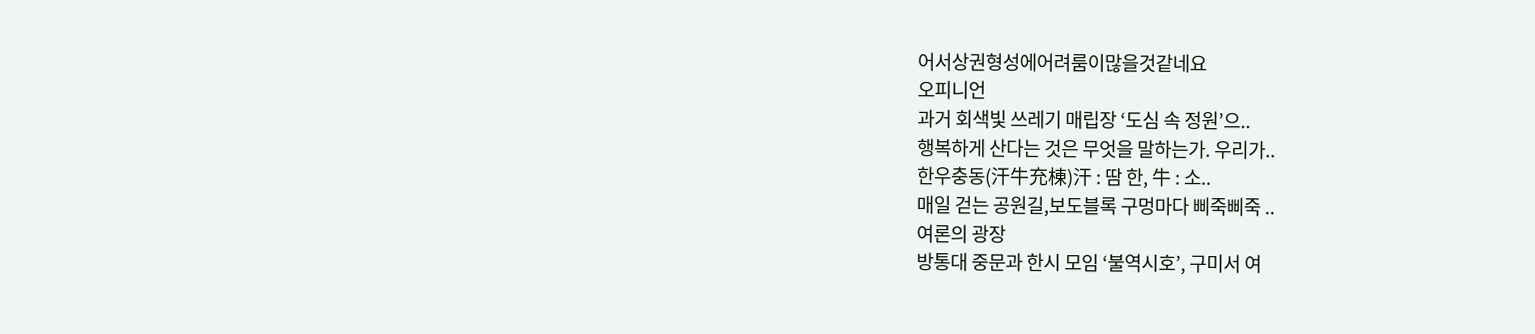어서상권형성에어려룸이많을것같네요
오피니언
과거 회색빛 쓰레기 매립장 ‘도심 속 정원’으..
행복하게 산다는 것은 무엇을 말하는가. 우리가..
한우충동(汗牛充棟)汗 : 땀 한, 牛 : 소..
매일 걷는 공원길,보도블록 구멍마다 삐죽삐죽 ..
여론의 광장
방통대 중문과 한시 모임 ‘불역시호’, 구미서 여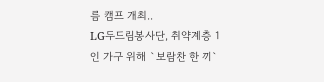름 캠프 개최..
LG두드림봉사단, 취약계층 1인 가구 위해 `보람찬 한 끼`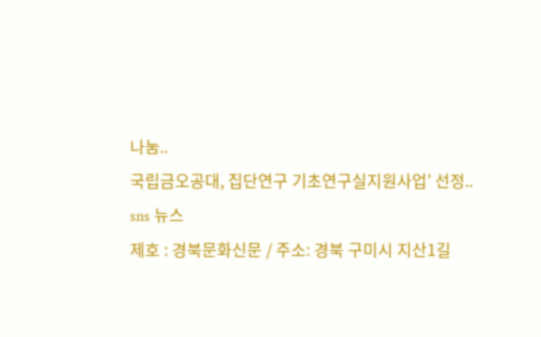나눔..
국립금오공대, 집단연구 기초연구실지원사업’ 선정..
sns 뉴스
제호 : 경북문화신문 / 주소: 경북 구미시 지산1길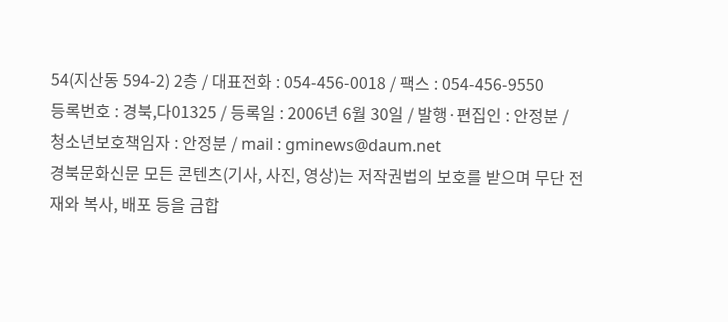54(지산동 594-2) 2층 / 대표전화 : 054-456-0018 / 팩스 : 054-456-9550
등록번호 : 경북,다01325 / 등록일 : 2006년 6월 30일 / 발행·편집인 : 안정분 / 청소년보호책임자 : 안정분 / mail : gminews@daum.net
경북문화신문 모든 콘텐츠(기사, 사진, 영상)는 저작권법의 보호를 받으며 무단 전재와 복사, 배포 등을 금합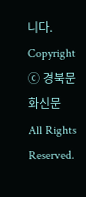니다.
Copyright ⓒ 경북문화신문 All Rights Reserved.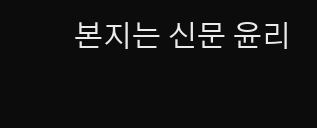본지는 신문 윤리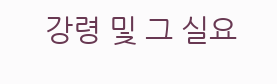강령 및 그 실요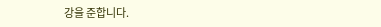강을 준합니다.